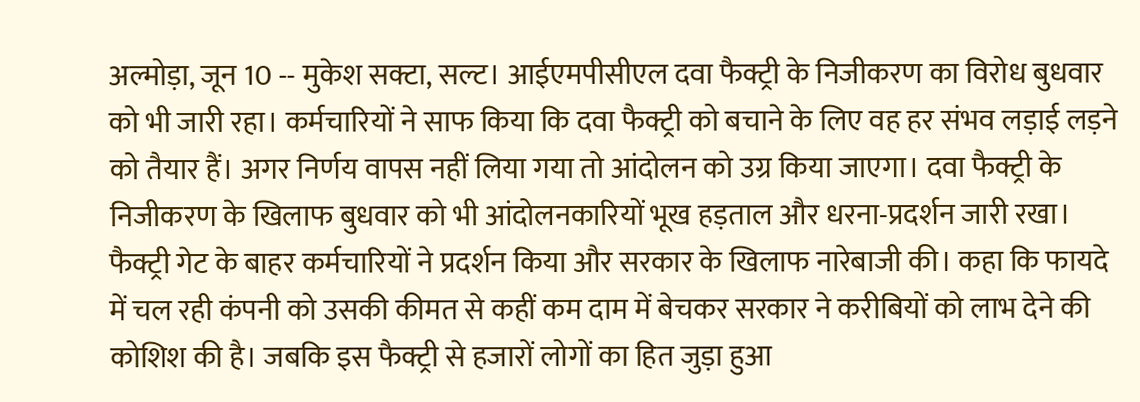अल्मोड़ा, जून 10 -- मुकेश सक्टा, सल्ट। आईएमपीसीएल दवा फैक्ट्री के निजीकरण का विरोध बुधवार को भी जारी रहा। कर्मचारियों ने साफ किया कि दवा फैक्ट्री को बचाने के लिए वह हर संभव लड़ाई लड़ने को तैयार हैं। अगर निर्णय वापस नहीं लिया गया तो आंदोलन को उग्र किया जाएगा। दवा फैक्ट्री के निजीकरण के खिलाफ बुधवार को भी आंदोलनकारियों भूख हड़ताल और धरना-प्रदर्शन जारी रखा। फैक्ट्री गेट के बाहर कर्मचारियों ने प्रदर्शन किया और सरकार के खिलाफ नारेबाजी की। कहा कि फायदे में चल रही कंपनी को उसकी कीमत से कहीं कम दाम में बेचकर सरकार ने करीबियों को लाभ देने की कोशिश की है। जबकि इस फैक्ट्री से हजारों लोगों का हित जुड़ा हुआ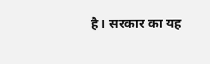है। सरकार का यह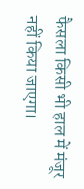फैसला किसी भी हाल में मंजूर नहीं किया जाएगा।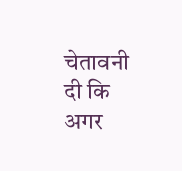चेतावनी दी कि अगर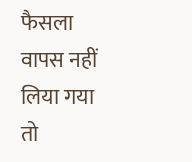फैसला वापस नहीं लिया गया तो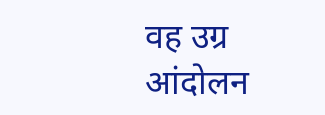वह उग्र आंदोलन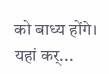को बाध्य होंगे। यहां कर्...